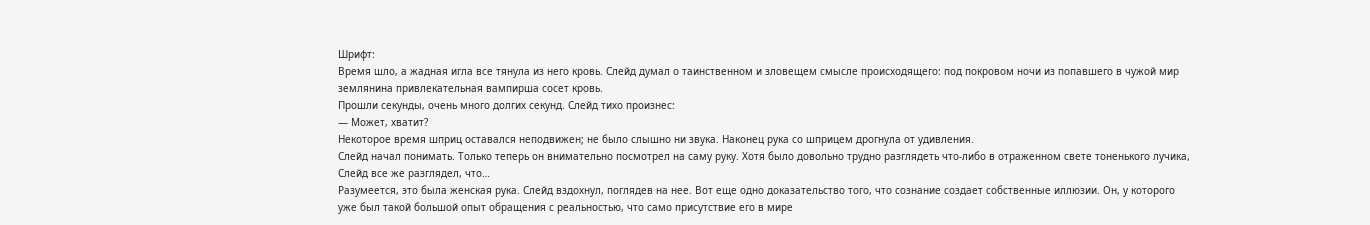Шрифт:
Время шло, а жадная игла все тянула из него кровь. Слейд думал о таинственном и зловещем смысле происходящего: под покровом ночи из попавшего в чужой мир землянина привлекательная вампирша сосет кровь.
Прошли секунды, очень много долгих секунд. Слейд тихо произнес:
— Может, хватит?
Некоторое время шприц оставался неподвижен; не было слышно ни звука. Наконец рука со шприцем дрогнула от удивления.
Слейд начал понимать. Только теперь он внимательно посмотрел на саму руку. Хотя было довольно трудно разглядеть что-либо в отраженном свете тоненького лучика, Слейд все же разглядел, что…
Разумеется, это была женская рука. Слейд вздохнул, поглядев на нее. Вот еще одно доказательство того, что сознание создает собственные иллюзии. Он, у которого уже был такой большой опыт обращения с реальностью, что само присутствие его в мире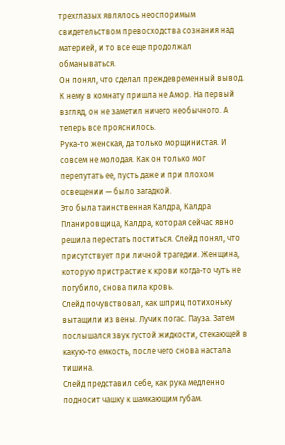трехглазых являлось неоспоримым свидетельством превосходства сознания над материей, и то все еще продолжал обманываться.
Он понял, что сделал преждевременный вывод. К нему в комнату пришла не Амор. На первый взгляд, он не заметил ничего необычного. А теперь все прояснилось.
Рука-то женская, да только морщинистая. И совсем не молодая. Как он только мог перепутать ее, пусть даже и при плохом освещении — было загадкой.
Это была таинственная Калдра, Калдра Планировщица, Калдра, которая сейчас явно решила перестать поститься. Слейд понял, что присутствует при личной трагедии. Женщина, которую пристрастие к крови когда-то чуть не погубило, снова пила кровь.
Слейд почувствовал, как шприц потихоньку вытащили из вены. Лучик погас. Пауза. Затем послышался звук густой жидкости, стекающей в какую-то емкость, после чего снова настала тишина.
Слейд представил себе, как рука медленно подносит чашку к шамкающим губам.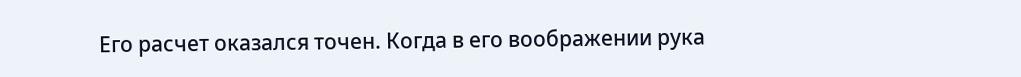Его расчет оказался точен. Когда в его воображении рука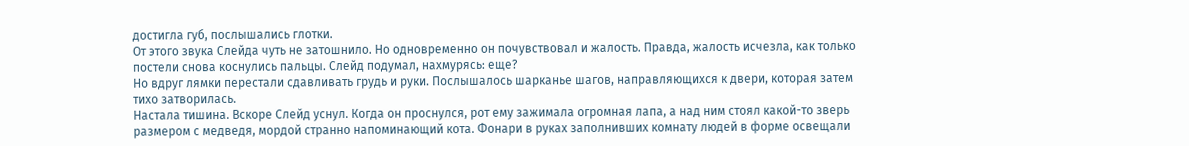достигла губ, послышались глотки.
От этого звука Слейда чуть не затошнило. Но одновременно он почувствовал и жалость. Правда, жалость исчезла, как только постели снова коснулись пальцы. Слейд подумал, нахмурясь: еще?
Но вдруг лямки перестали сдавливать грудь и руки. Послышалось шарканье шагов, направляющихся к двери, которая затем тихо затворилась.
Настала тишина. Вскоре Слейд уснул. Когда он проснулся, рот ему зажимала огромная лапа, а над ним стоял какой-то зверь размером с медведя, мордой странно напоминающий кота. Фонари в руках заполнивших комнату людей в форме освещали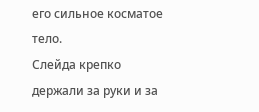его сильное косматое тело.
Слейда крепко держали за руки и за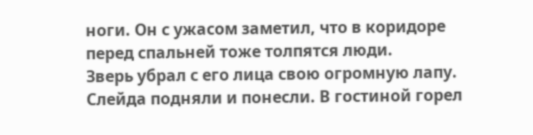ноги. Он с ужасом заметил, что в коридоре перед спальней тоже толпятся люди.
Зверь убрал с его лица свою огромную лапу. Слейда подняли и понесли. В гостиной горел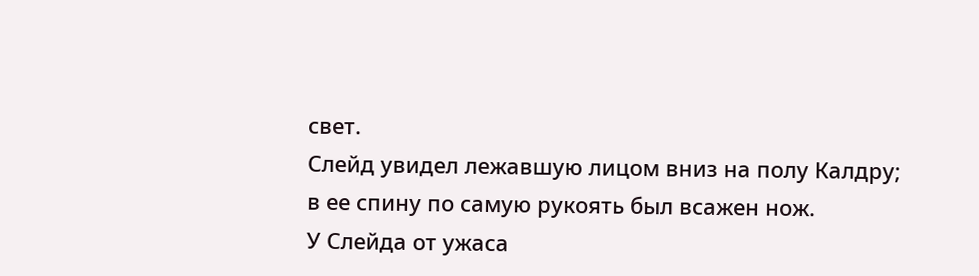свет.
Слейд увидел лежавшую лицом вниз на полу Калдру; в ее спину по самую рукоять был всажен нож.
У Слейда от ужаса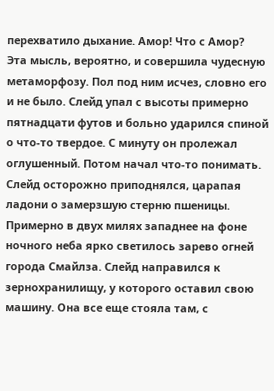перехватило дыхание. Амор! Что с Амор?
Эта мысль, вероятно, и совершила чудесную метаморфозу. Пол под ним исчез, словно его и не было. Слейд упал с высоты примерно пятнадцати футов и больно ударился спиной о что-то твердое. С минуту он пролежал оглушенный. Потом начал что-то понимать.
Слейд осторожно приподнялся, царапая ладони о замерзшую стерню пшеницы. Примерно в двух милях западнее на фоне ночного неба ярко светилось зарево огней города Смайлза. Слейд направился к зернохранилищу, у которого оставил свою машину. Она все еще стояла там, с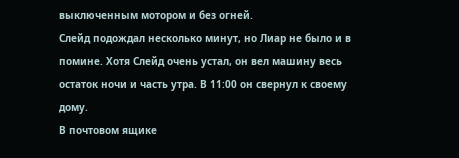выключенным мотором и без огней.
Слейд подождал несколько минут, но Лиар не было и в помине. Хотя Слейд очень устал, он вел машину весь остаток ночи и часть утра. В 11:00 он свернул к своему дому.
В почтовом ящике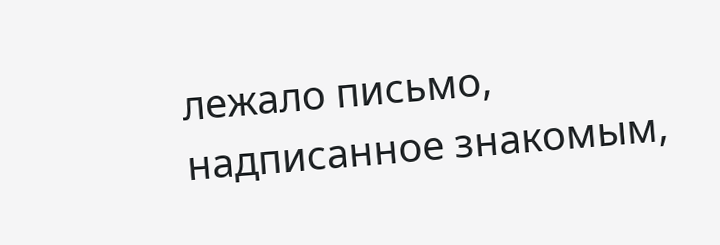лежало письмо, надписанное знакомым,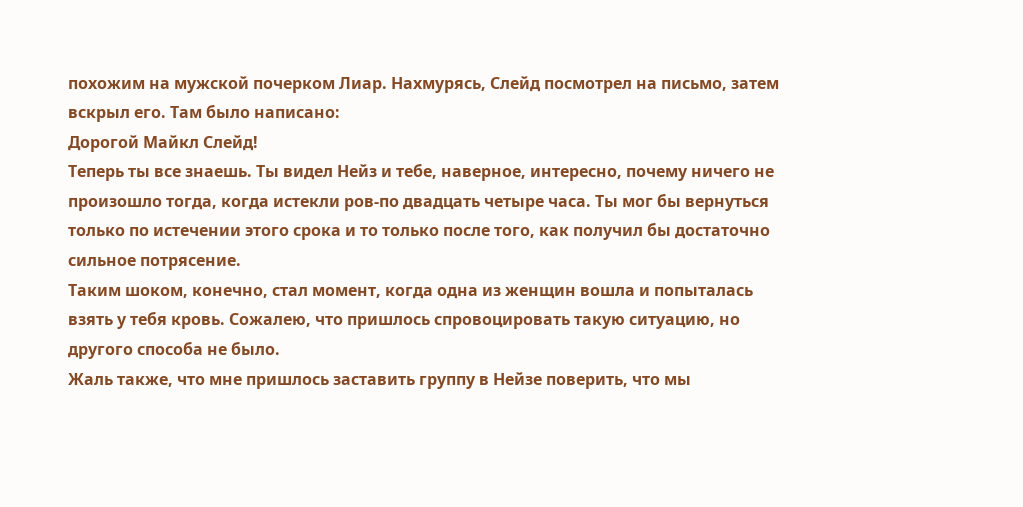похожим на мужской почерком Лиар. Нахмурясь, Слейд посмотрел на письмо, затем вскрыл его. Там было написано:
Дорогой Майкл Слейд!
Теперь ты все знаешь. Ты видел Нейз и тебе, наверное, интересно, почему ничего не произошло тогда, когда истекли ров-по двадцать четыре часа. Ты мог бы вернуться только по истечении этого срока и то только после того, как получил бы достаточно сильное потрясение.
Таким шоком, конечно, стал момент, когда одна из женщин вошла и попыталась взять у тебя кровь. Сожалею, что пришлось спровоцировать такую ситуацию, но другого способа не было.
Жаль также, что мне пришлось заставить группу в Нейзе поверить, что мы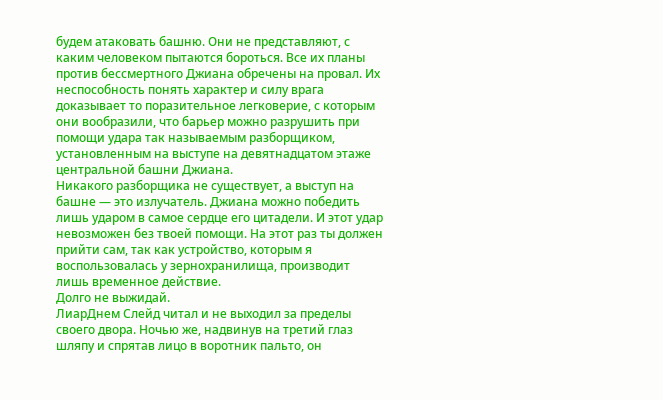будем атаковать башню. Они не представляют, с каким человеком пытаются бороться. Все их планы против бессмертного Джиана обречены на провал. Их неспособность понять характер и силу врага доказывает то поразительное легковерие, с которым они вообразили, что барьер можно разрушить при помощи удара так называемым разборщиком, установленным на выступе на девятнадцатом этаже центральной башни Джиана.
Никакого разборщика не существует, а выступ на башне — это излучатель. Джиана можно победить лишь ударом в самое сердце его цитадели. И этот удар невозможен без твоей помощи. На этот раз ты должен прийти сам, так как устройство, которым я воспользовалась у зернохранилища, производит лишь временное действие.
Долго не выжидай.
ЛиарДнем Слейд читал и не выходил за пределы своего двора. Ночью же, надвинув на третий глаз шляпу и спрятав лицо в воротник пальто, он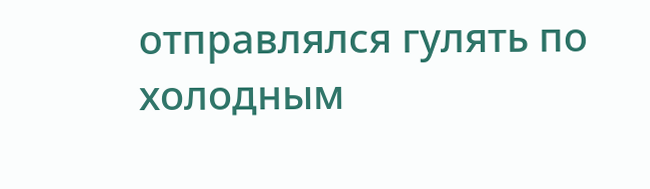отправлялся гулять по холодным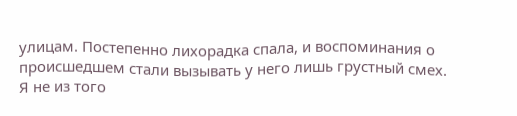улицам. Постепенно лихорадка спала, и воспоминания о происшедшем стали вызывать у него лишь грустный смех.
Я не из того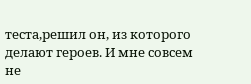теста,решил он, из которого делают героев. И мне совсем не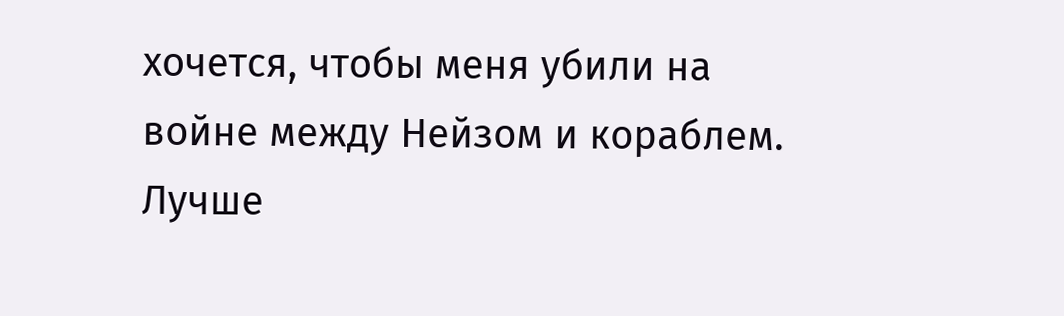хочется, чтобы меня убили на войне между Нейзом и кораблем.
Лучше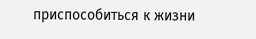приспособиться к жизни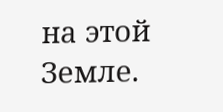на этой Земле.